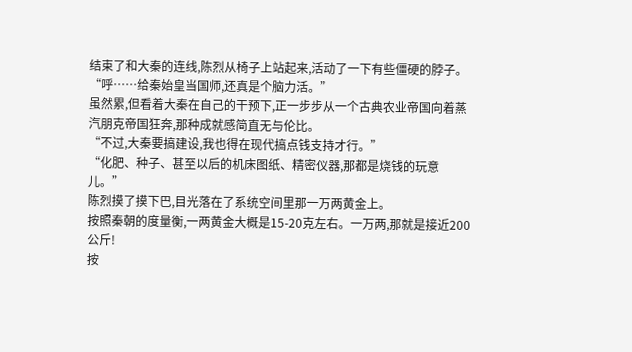结束了和大秦的连线,陈烈从椅子上站起来,活动了一下有些僵硬的脖子。
“呼……给秦始皇当国师,还真是个脑力活。”
虽然累,但看着大秦在自己的干预下,正一步步从一个古典农业帝国向着蒸汽朋克帝国狂奔,那种成就感简直无与伦比。
“不过,大秦要搞建设,我也得在现代搞点钱支持才行。”
“化肥、种子、甚至以后的机床图纸、精密仪器,那都是烧钱的玩意儿。”
陈烈摸了摸下巴,目光落在了系统空间里那一万两黄金上。
按照秦朝的度量衡,一两黄金大概是15-20克左右。一万两,那就是接近200公斤!
按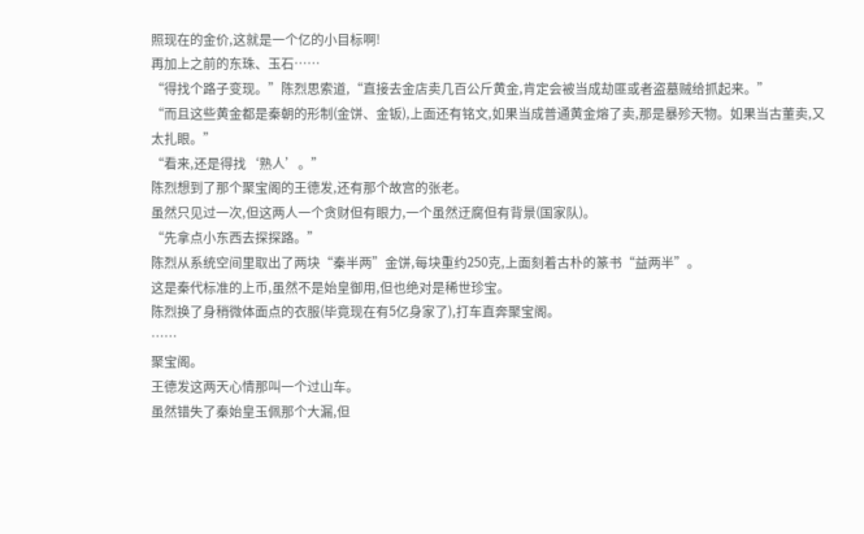照现在的金价,这就是一个亿的小目标啊!
再加上之前的东珠、玉石……
“得找个路子变现。”陈烈思索道,“直接去金店卖几百公斤黄金,肯定会被当成劫匪或者盗墓贼给抓起来。”
“而且这些黄金都是秦朝的形制(金饼、金钣),上面还有铭文,如果当成普通黄金熔了卖,那是暴殄天物。如果当古董卖,又太扎眼。”
“看来,还是得找‘熟人’。”
陈烈想到了那个聚宝阁的王德发,还有那个故宫的张老。
虽然只见过一次,但这两人一个贪财但有眼力,一个虽然迂腐但有背景(国家队)。
“先拿点小东西去探探路。”
陈烈从系统空间里取出了两块“秦半两”金饼,每块重约250克,上面刻着古朴的篆书“益两半”。
这是秦代标准的上币,虽然不是始皇御用,但也绝对是稀世珍宝。
陈烈换了身稍微体面点的衣服(毕竟现在有5亿身家了),打车直奔聚宝阁。
……
聚宝阁。
王德发这两天心情那叫一个过山车。
虽然错失了秦始皇玉佩那个大漏,但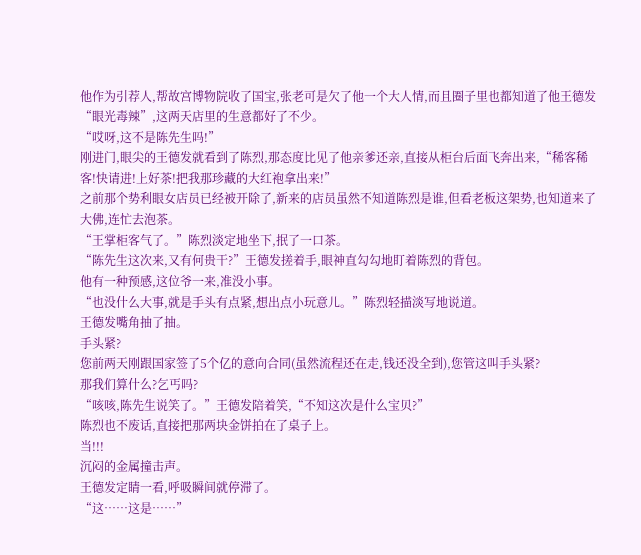他作为引荐人,帮故宫博物院收了国宝,张老可是欠了他一个大人情,而且圈子里也都知道了他王德发“眼光毒辣”,这两天店里的生意都好了不少。
“哎呀,这不是陈先生吗!”
刚进门,眼尖的王德发就看到了陈烈,那态度比见了他亲爹还亲,直接从柜台后面飞奔出来,“稀客稀客!快请进!上好茶!把我那珍藏的大红袍拿出来!”
之前那个势利眼女店员已经被开除了,新来的店员虽然不知道陈烈是谁,但看老板这架势,也知道来了大佛,连忙去泡茶。
“王掌柜客气了。”陈烈淡定地坐下,抿了一口茶。
“陈先生这次来,又有何贵干?”王德发搓着手,眼神直勾勾地盯着陈烈的背包。
他有一种预感,这位爷一来,准没小事。
“也没什么大事,就是手头有点紧,想出点小玩意儿。”陈烈轻描淡写地说道。
王德发嘴角抽了抽。
手头紧?
您前两天刚跟国家签了5个亿的意向合同(虽然流程还在走,钱还没全到),您管这叫手头紧?
那我们算什么?乞丐吗?
“咳咳,陈先生说笑了。”王德发陪着笑,“不知这次是什么宝贝?”
陈烈也不废话,直接把那两块金饼拍在了桌子上。
当!!!
沉闷的金属撞击声。
王德发定睛一看,呼吸瞬间就停滞了。
“这……这是……”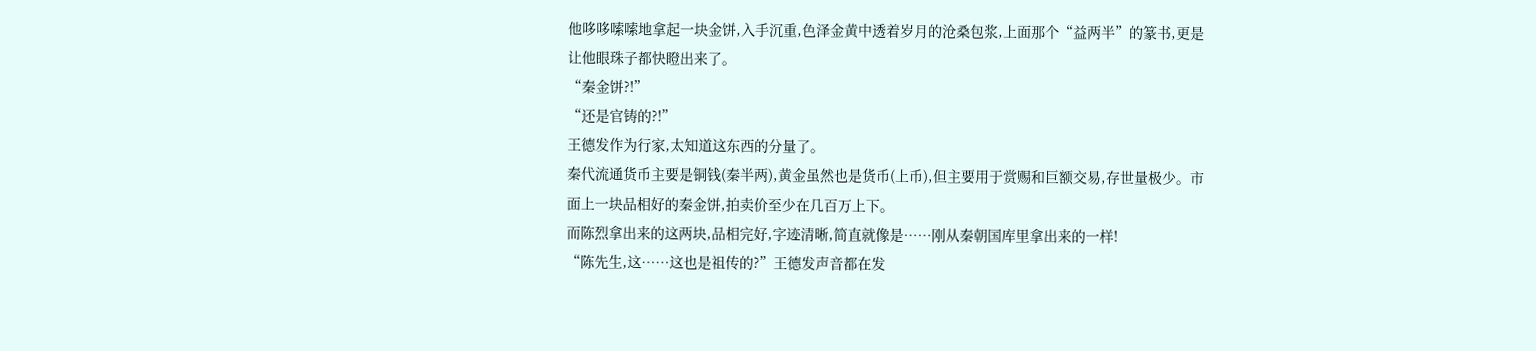他哆哆嗦嗦地拿起一块金饼,入手沉重,色泽金黄中透着岁月的沧桑包浆,上面那个“益两半”的篆书,更是让他眼珠子都快瞪出来了。
“秦金饼?!”
“还是官铸的?!”
王德发作为行家,太知道这东西的分量了。
秦代流通货币主要是铜钱(秦半两),黄金虽然也是货币(上币),但主要用于赏赐和巨额交易,存世量极少。市面上一块品相好的秦金饼,拍卖价至少在几百万上下。
而陈烈拿出来的这两块,品相完好,字迹清晰,简直就像是……刚从秦朝国库里拿出来的一样!
“陈先生,这……这也是祖传的?”王德发声音都在发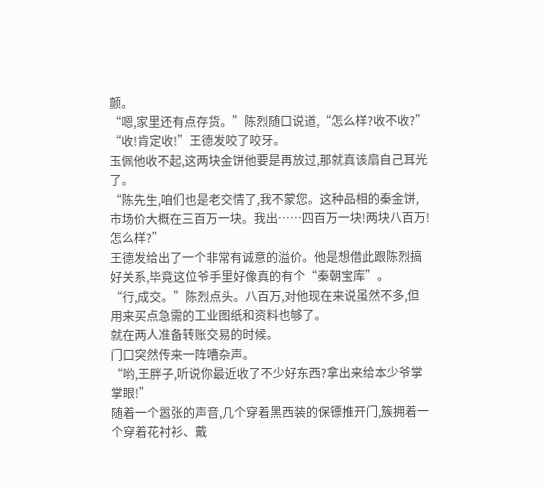颤。
“嗯,家里还有点存货。”陈烈随口说道,“怎么样?收不收?”
“收!肯定收!”王德发咬了咬牙。
玉佩他收不起,这两块金饼他要是再放过,那就真该扇自己耳光了。
“陈先生,咱们也是老交情了,我不蒙您。这种品相的秦金饼,市场价大概在三百万一块。我出……四百万一块!两块八百万!怎么样?”
王德发给出了一个非常有诚意的溢价。他是想借此跟陈烈搞好关系,毕竟这位爷手里好像真的有个“秦朝宝库”。
“行,成交。”陈烈点头。八百万,对他现在来说虽然不多,但用来买点急需的工业图纸和资料也够了。
就在两人准备转账交易的时候。
门口突然传来一阵嘈杂声。
“哟,王胖子,听说你最近收了不少好东西?拿出来给本少爷掌掌眼!”
随着一个嚣张的声音,几个穿着黑西装的保镖推开门,簇拥着一个穿着花衬衫、戴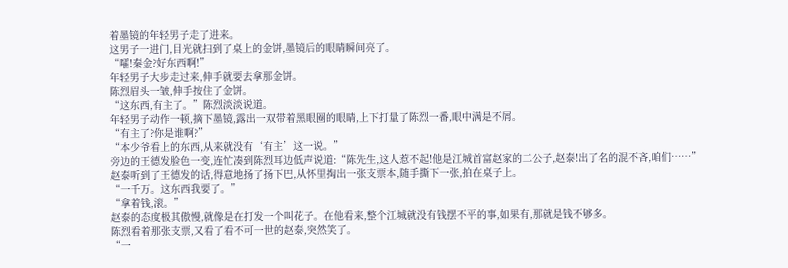着墨镜的年轻男子走了进来。
这男子一进门,目光就扫到了桌上的金饼,墨镜后的眼睛瞬间亮了。
“嚯!秦金?好东西啊!”
年轻男子大步走过来,伸手就要去拿那金饼。
陈烈眉头一皱,伸手按住了金饼。
“这东西,有主了。”陈烈淡淡说道。
年轻男子动作一顿,摘下墨镜,露出一双带着黑眼圈的眼睛,上下打量了陈烈一番,眼中满是不屑。
“有主了?你是谁啊?”
“本少爷看上的东西,从来就没有‘有主’这一说。”
旁边的王德发脸色一变,连忙凑到陈烈耳边低声说道:“陈先生,这人惹不起!他是江城首富赵家的二公子,赵泰!出了名的混不吝,咱们……”
赵泰听到了王德发的话,得意地扬了扬下巴,从怀里掏出一张支票本,随手撕下一张,拍在桌子上。
“一千万。这东西我要了。”
“拿着钱,滚。”
赵泰的态度极其傲慢,就像是在打发一个叫花子。在他看来,整个江城就没有钱摆不平的事,如果有,那就是钱不够多。
陈烈看着那张支票,又看了看不可一世的赵泰,突然笑了。
“一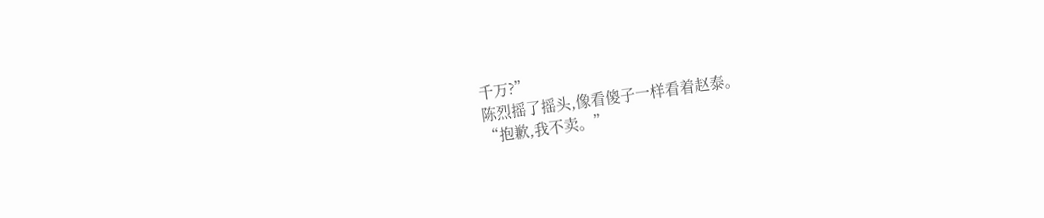千万?”
陈烈摇了摇头,像看傻子一样看着赵泰。
“抱歉,我不卖。”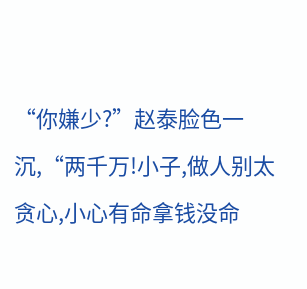“你嫌少?”赵泰脸色一沉,“两千万!小子,做人别太贪心,小心有命拿钱没命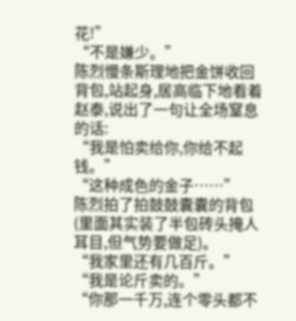花!”
“不是嫌少。”
陈烈慢条斯理地把金饼收回背包,站起身,居高临下地看着赵泰,说出了一句让全场窒息的话:
“我是怕卖给你,你给不起钱。”
“这种成色的金子……”
陈烈拍了拍鼓鼓囊囊的背包(里面其实装了半包砖头掩人耳目,但气势要做足)。
“我家里还有几百斤。”
“我是论斤卖的。”
“你那一千万,连个零头都不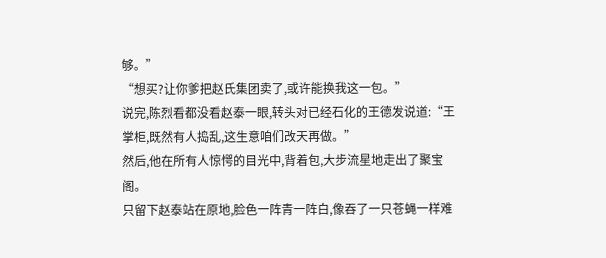够。”
“想买?让你爹把赵氏集团卖了,或许能换我这一包。”
说完,陈烈看都没看赵泰一眼,转头对已经石化的王德发说道:“王掌柜,既然有人捣乱,这生意咱们改天再做。”
然后,他在所有人惊愕的目光中,背着包,大步流星地走出了聚宝阁。
只留下赵泰站在原地,脸色一阵青一阵白,像吞了一只苍蝇一样难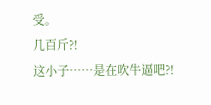受。
几百斤?!
这小子……是在吹牛逼吧?!